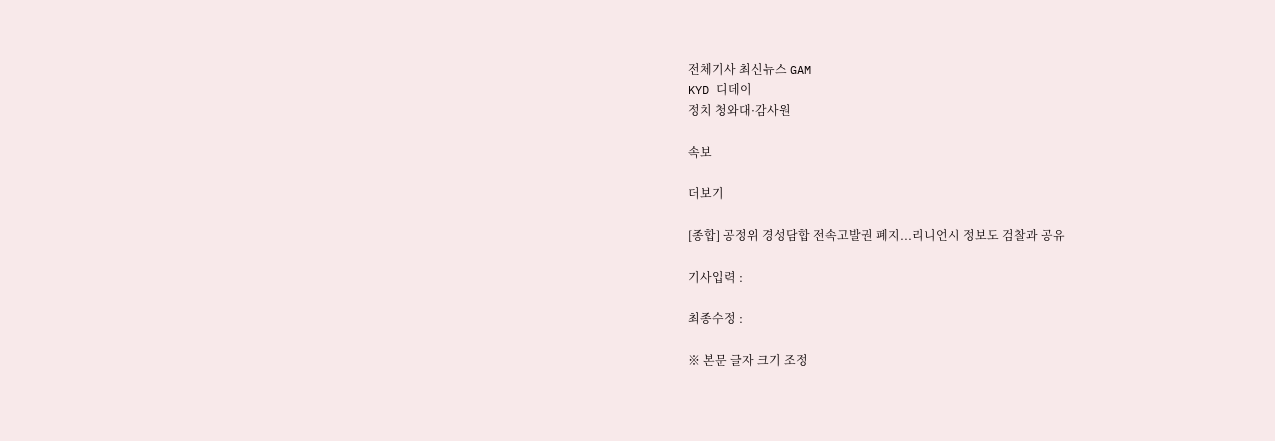전체기사 최신뉴스 GAM
KYD 디데이
정치 청와대·감사원

속보

더보기

[종합] 공정위 경성담합 전속고발권 폐지...리니언시 정보도 검찰과 공유

기사입력 :

최종수정 :

※ 본문 글자 크기 조정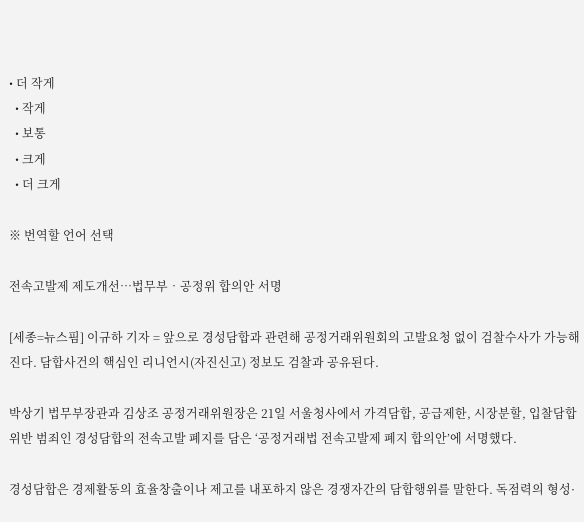• 더 작게
  • 작게
  • 보통
  • 크게
  • 더 크게

※ 번역할 언어 선택

전속고발제 제도개선…법무부‧공정위 합의안 서명

[세종=뉴스핌] 이규하 기자 = 앞으로 경성담합과 관련해 공정거래위원회의 고발요청 없이 검찰수사가 가능해진다. 담합사건의 핵심인 리니언시(자진신고) 정보도 검찰과 공유된다.

박상기 법무부장관과 김상조 공정거래위원장은 21일 서울청사에서 가격담합, 공급제한, 시장분할, 입찰담합 위반 범죄인 경성담합의 전속고발 폐지를 담은 ‘공정거래법 전속고발제 폐지 합의안’에 서명했다.

경성담합은 경제활동의 효율창출이나 제고를 내포하지 않은 경쟁자간의 담합행위를 말한다. 독점력의 형성·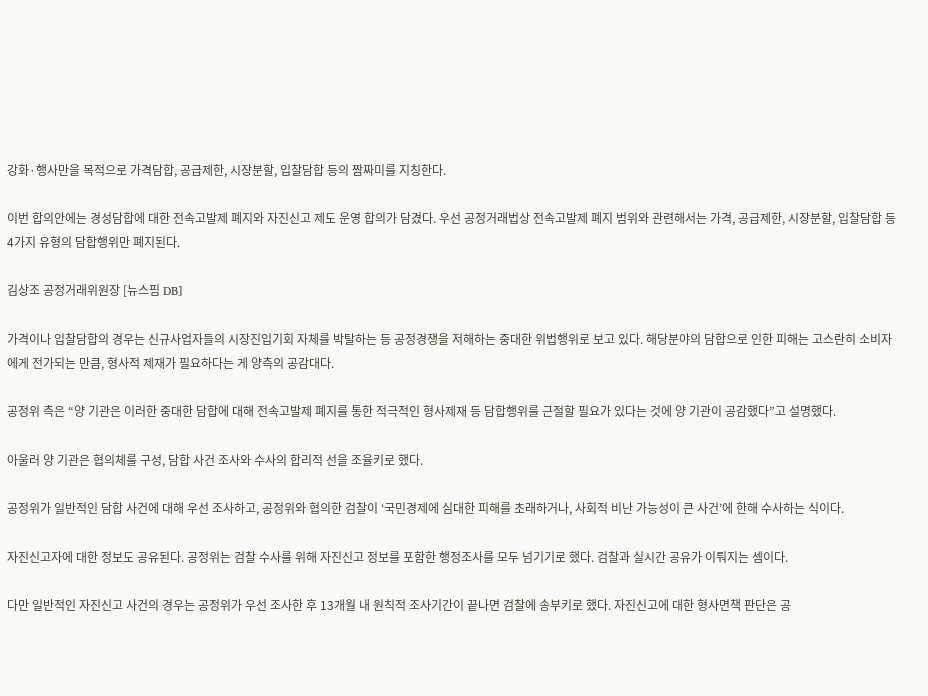강화·행사만을 목적으로 가격담합, 공급제한, 시장분할, 입찰담합 등의 짬짜미를 지칭한다.

이번 합의안에는 경성담합에 대한 전속고발제 폐지와 자진신고 제도 운영 합의가 담겼다. 우선 공정거래법상 전속고발제 폐지 범위와 관련해서는 가격, 공급제한, 시장분할, 입찰담합 등 4가지 유형의 담합행위만 폐지된다.

김상조 공정거래위원장 [뉴스핌 DB]

가격이나 입찰담합의 경우는 신규사업자들의 시장진입기회 자체를 박탈하는 등 공정경쟁을 저해하는 중대한 위법행위로 보고 있다. 해당분야의 담합으로 인한 피해는 고스란히 소비자에게 전가되는 만큼, 형사적 제재가 필요하다는 게 양측의 공감대다.

공정위 측은 “양 기관은 이러한 중대한 담합에 대해 전속고발제 폐지를 통한 적극적인 형사제재 등 담합행위를 근절할 필요가 있다는 것에 양 기관이 공감했다”고 설명했다.

아울러 양 기관은 협의체를 구성, 담합 사건 조사와 수사의 합리적 선을 조율키로 했다.

공정위가 일반적인 담합 사건에 대해 우선 조사하고, 공정위와 협의한 검찰이 ‘국민경제에 심대한 피해를 초래하거나, 사회적 비난 가능성이 큰 사건’에 한해 수사하는 식이다.

자진신고자에 대한 정보도 공유된다. 공정위는 검찰 수사를 위해 자진신고 정보를 포함한 행정조사를 모두 넘기기로 했다. 검찰과 실시간 공유가 이뤄지는 셈이다.

다만 일반적인 자진신고 사건의 경우는 공정위가 우선 조사한 후 13개월 내 원칙적 조사기간이 끝나면 검찰에 송부키로 했다. 자진신고에 대한 형사면책 판단은 공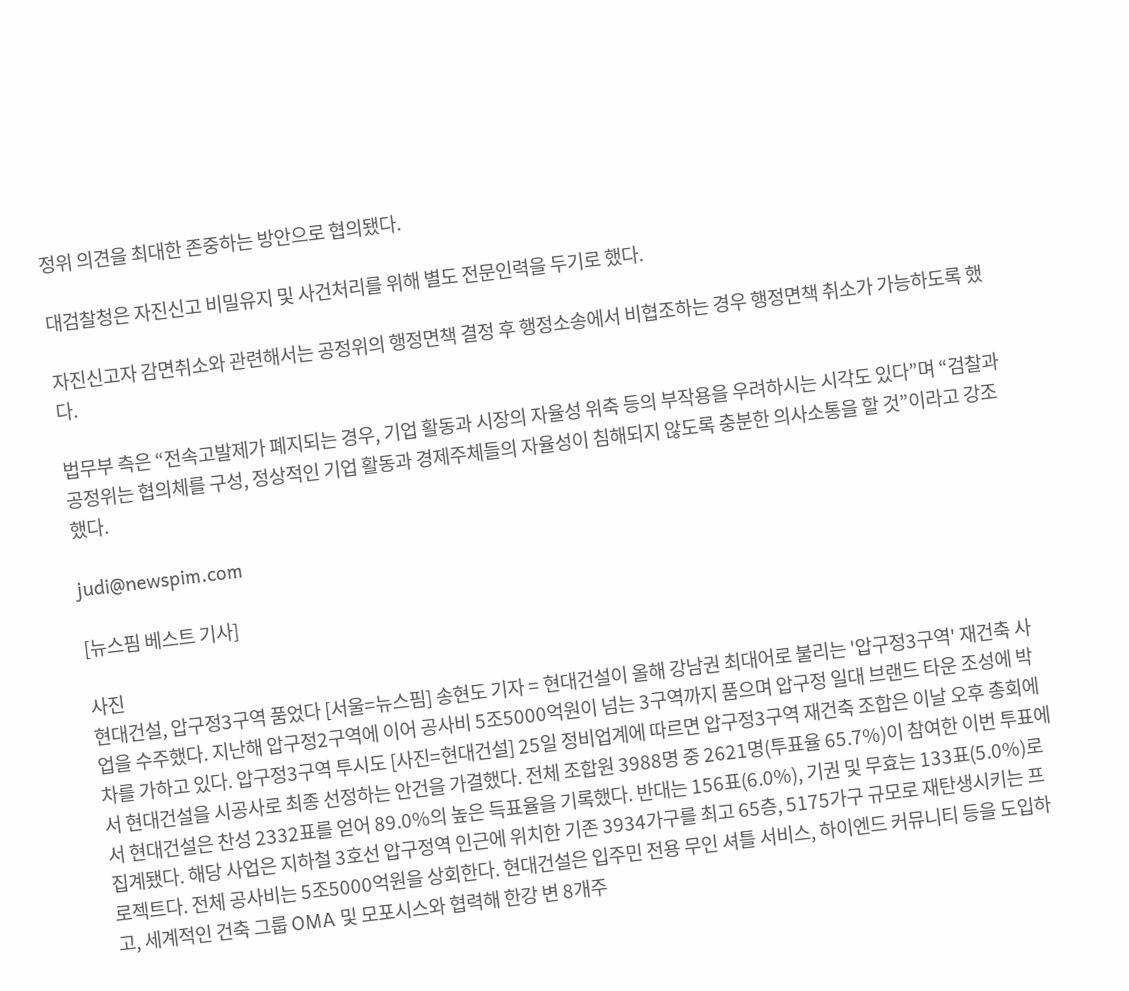정위 의견을 최대한 존중하는 방안으로 협의됐다.

대검찰청은 자진신고 비밀유지 및 사건처리를 위해 별도 전문인력을 두기로 했다.

자진신고자 감면취소와 관련해서는 공정위의 행정면책 결정 후 행정소송에서 비협조하는 경우 행정면책 취소가 가능하도록 했다.

법무부 측은 “전속고발제가 폐지되는 경우, 기업 활동과 시장의 자율성 위축 등의 부작용을 우려하시는 시각도 있다”며 “검찰과 공정위는 협의체를 구성, 정상적인 기업 활동과 경제주체들의 자율성이 침해되지 않도록 충분한 의사소통을 할 것”이라고 강조했다.

judi@newspim.com

[뉴스핌 베스트 기사]

사진
현대건설, 압구정3구역 품었다 [서울=뉴스핌] 송현도 기자 = 현대건설이 올해 강남권 최대어로 불리는 '압구정3구역' 재건축 사업을 수주했다. 지난해 압구정2구역에 이어 공사비 5조5000억원이 넘는 3구역까지 품으며 압구정 일대 브랜드 타운 조성에 박차를 가하고 있다. 압구정3구역 투시도 [사진=현대건설] 25일 정비업계에 따르면 압구정3구역 재건축 조합은 이날 오후 총회에서 현대건설을 시공사로 최종 선정하는 안건을 가결했다. 전체 조합원 3988명 중 2621명(투표율 65.7%)이 참여한 이번 투표에서 현대건설은 찬성 2332표를 얻어 89.0%의 높은 득표율을 기록했다. 반대는 156표(6.0%), 기권 및 무효는 133표(5.0%)로 집계됐다. 해당 사업은 지하철 3호선 압구정역 인근에 위치한 기존 3934가구를 최고 65층, 5175가구 규모로 재탄생시키는 프로젝트다. 전체 공사비는 5조5000억원을 상회한다. 현대건설은 입주민 전용 무인 셔틀 서비스, 하이엔드 커뮤니티 등을 도입하고, 세계적인 건축 그룹 OMA 및 모포시스와 협력해 한강 변 8개주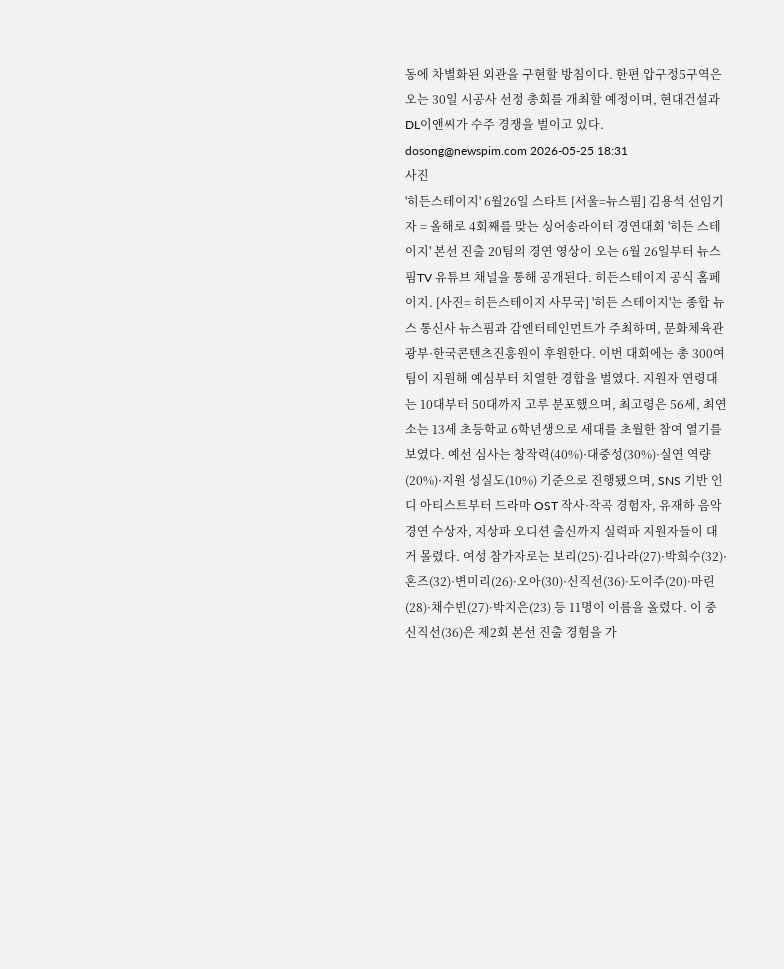동에 차별화된 외관을 구현할 방침이다. 한편 압구정5구역은 오는 30일 시공사 선정 총회를 개최할 예정이며, 현대건설과 DL이앤씨가 수주 경쟁을 벌이고 있다. dosong@newspim.com 2026-05-25 18:31
사진
'히든스테이지' 6월26일 스타트 [서울=뉴스핌] 김용석 선임기자 = 올해로 4회째를 맞는 싱어송라이터 경연대회 '히든 스테이지' 본선 진출 20팀의 경연 영상이 오는 6월 26일부터 뉴스핌TV 유튜브 채널을 통해 공개된다. 히든스테이지 공식 홈페이지. [사진= 히든스테이지 사무국] '히든 스테이지'는 종합 뉴스 통신사 뉴스핌과 감엔터테인먼트가 주최하며, 문화체육관광부·한국콘텐츠진흥원이 후원한다. 이번 대회에는 총 300여 팀이 지원해 예심부터 치열한 경합을 벌였다. 지원자 연령대는 10대부터 50대까지 고루 분포했으며, 최고령은 56세, 최연소는 13세 초등학교 6학년생으로 세대를 초월한 참여 열기를 보였다. 예선 심사는 창작력(40%)·대중성(30%)·실연 역량(20%)·지원 성실도(10%) 기준으로 진행됐으며, SNS 기반 인디 아티스트부터 드라마 OST 작사·작곡 경험자, 유재하 음악 경연 수상자, 지상파 오디션 출신까지 실력파 지원자들이 대거 몰렸다. 여성 참가자로는 보리(25)·김나라(27)·박희수(32)·혼즈(32)·변미리(26)·오아(30)·신직선(36)·도이주(20)·마린(28)·채수빈(27)·박지은(23) 등 11명이 이름을 올렸다. 이 중 신직선(36)은 제2회 본선 진출 경험을 가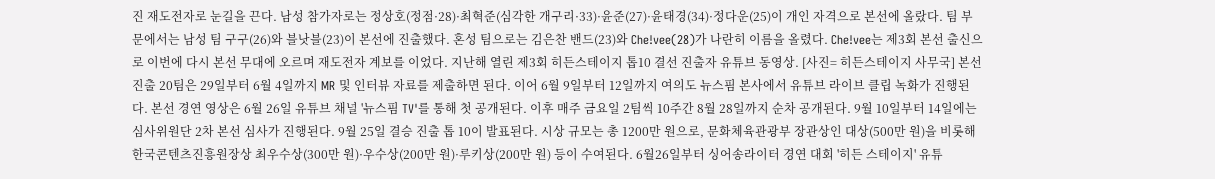진 재도전자로 눈길을 끈다. 남성 참가자로는 정상호(정점·28)·최혁준(심각한 개구리·33)·윤준(27)·윤태경(34)·정다운(25)이 개인 자격으로 본선에 올랐다. 팀 부문에서는 남성 팀 구구(26)와 블낫블(23)이 본선에 진출했다. 혼성 팀으로는 김은찬 밴드(23)와 Che!vee(28)가 나란히 이름을 올렸다. Che!vee는 제3회 본선 출신으로 이번에 다시 본선 무대에 오르며 재도전자 계보를 이었다. 지난해 열린 제3회 히든스테이지 톱10 결선 진출자 유튜브 동영상. [사진= 히든스테이지 사무국] 본선 진출 20팀은 29일부터 6월 4일까지 MR 및 인터뷰 자료를 제출하면 된다. 이어 6월 9일부터 12일까지 여의도 뉴스핌 본사에서 유튜브 라이브 클립 녹화가 진행된다. 본선 경연 영상은 6월 26일 유튜브 채널 '뉴스핌 TV'를 통해 첫 공개된다. 이후 매주 금요일 2팀씩 10주간 8월 28일까지 순차 공개된다. 9월 10일부터 14일에는 심사위원단 2차 본선 심사가 진행된다. 9월 25일 결승 진출 톱 10이 발표된다. 시상 규모는 총 1200만 원으로, 문화체육관광부 장관상인 대상(500만 원)을 비롯해 한국콘텐츠진흥원장상 최우수상(300만 원)·우수상(200만 원)·루키상(200만 원) 등이 수여된다. 6월26일부터 싱어송라이터 경연 대회 '히든 스테이지' 유튜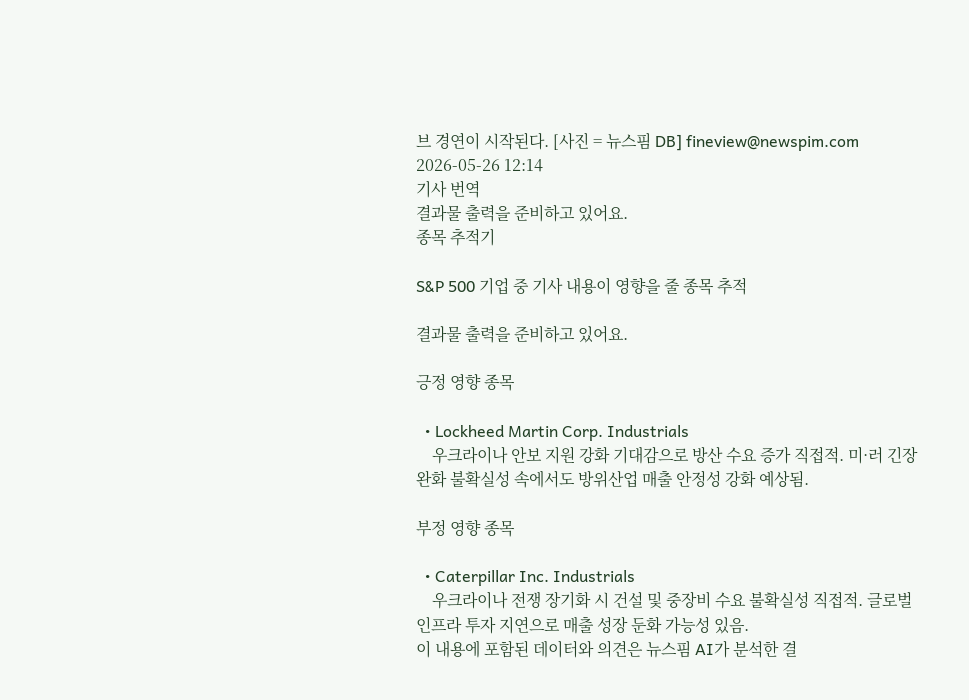브 경연이 시작된다. [사진 = 뉴스핌 DB] fineview@newspim.com 2026-05-26 12:14
기사 번역
결과물 출력을 준비하고 있어요.
종목 추적기

S&P 500 기업 중 기사 내용이 영향을 줄 종목 추적

결과물 출력을 준비하고 있어요.

긍정 영향 종목

  • Lockheed Martin Corp. Industrials
    우크라이나 안보 지원 강화 기대감으로 방산 수요 증가 직접적. 미·러 긴장 완화 불확실성 속에서도 방위산업 매출 안정성 강화 예상됨.

부정 영향 종목

  • Caterpillar Inc. Industrials
    우크라이나 전쟁 장기화 시 건설 및 중장비 수요 불확실성 직접적. 글로벌 인프라 투자 지연으로 매출 성장 둔화 가능성 있음.
이 내용에 포함된 데이터와 의견은 뉴스핌 AI가 분석한 결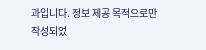과입니다. 정보 제공 목적으로만 작성되었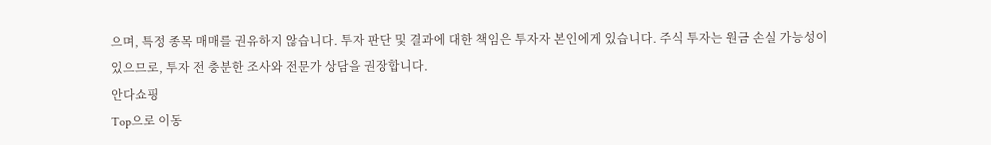으며, 특정 종목 매매를 권유하지 않습니다. 투자 판단 및 결과에 대한 책임은 투자자 본인에게 있습니다. 주식 투자는 원금 손실 가능성이 있으므로, 투자 전 충분한 조사와 전문가 상담을 권장합니다.
안다쇼핑
Top으로 이동